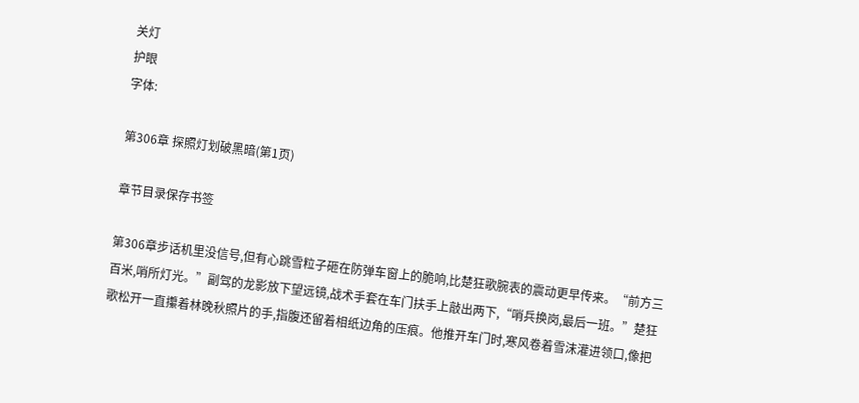关灯
护眼
字体:

第306章 探照灯划破黑暗(第1页)

章节目录保存书签

第306章步话机里没信号,但有心跳雪粒子砸在防弹车窗上的脆响,比楚狂歌腕表的震动更早传来。“前方三百米,哨所灯光。”副驾的龙影放下望远镜,战术手套在车门扶手上敲出两下,“哨兵换岗,最后一班。”楚狂歌松开一直攥着林晚秋照片的手,指腹还留着相纸边角的压痕。他推开车门时,寒风卷着雪沫灌进领口,像把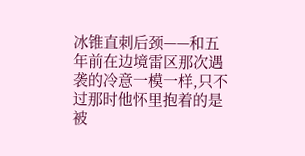冰锥直刺后颈——和五年前在边境雷区那次遇袭的冷意一模一样,只不过那时他怀里抱着的是被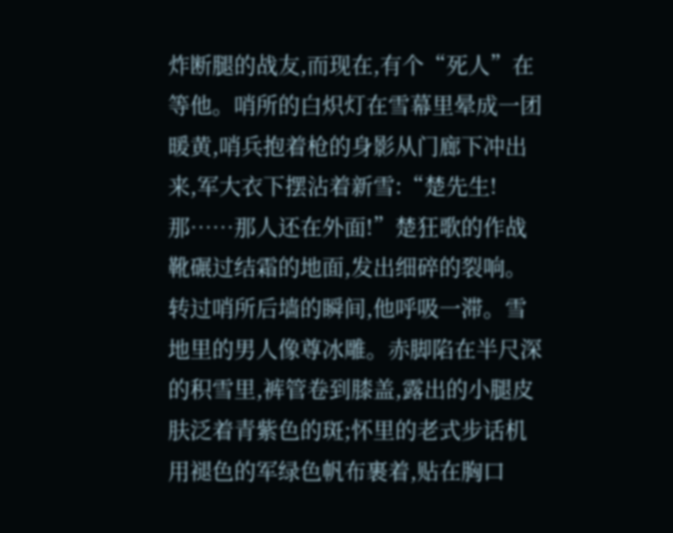炸断腿的战友,而现在,有个“死人”在等他。哨所的白炽灯在雪幕里晕成一团暖黄,哨兵抱着枪的身影从门廊下冲出来,军大衣下摆沾着新雪:“楚先生!那……那人还在外面!”楚狂歌的作战靴碾过结霜的地面,发出细碎的裂响。转过哨所后墙的瞬间,他呼吸一滞。雪地里的男人像尊冰雕。赤脚陷在半尺深的积雪里,裤管卷到膝盖,露出的小腿皮肤泛着青紫色的斑;怀里的老式步话机用褪色的军绿色帆布裹着,贴在胸口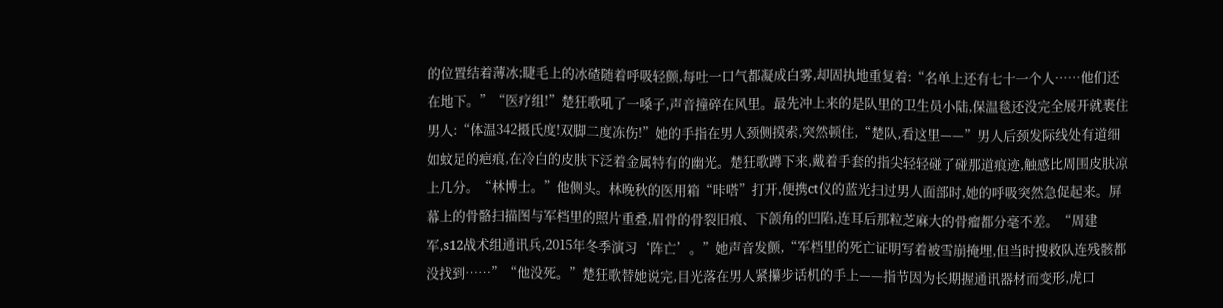的位置结着薄冰;睫毛上的冰碴随着呼吸轻颤,每吐一口气都凝成白雾,却固执地重复着:“名单上还有七十一个人……他们还在地下。”“医疗组!”楚狂歌吼了一嗓子,声音撞碎在风里。最先冲上来的是队里的卫生员小陆,保温毯还没完全展开就裹住男人:“体温342摄氏度!双脚二度冻伤!”她的手指在男人颈侧摸索,突然顿住,“楚队,看这里——”男人后颈发际线处有道细如蚊足的疤痕,在冷白的皮肤下泛着金属特有的幽光。楚狂歌蹲下来,戴着手套的指尖轻轻碰了碰那道痕迹,触感比周围皮肤凉上几分。“林博士。”他侧头。林晚秋的医用箱“咔嗒”打开,便携ct仪的蓝光扫过男人面部时,她的呼吸突然急促起来。屏幕上的骨骼扫描图与军档里的照片重叠,眉骨的骨裂旧痕、下颌角的凹陷,连耳后那粒芝麻大的骨瘤都分毫不差。“周建军,s12战术组通讯兵,2015年冬季演习‘阵亡’。”她声音发颤,“军档里的死亡证明写着被雪崩掩埋,但当时搜救队连残骸都没找到……”“他没死。”楚狂歌替她说完,目光落在男人紧攥步话机的手上——指节因为长期握通讯器材而变形,虎口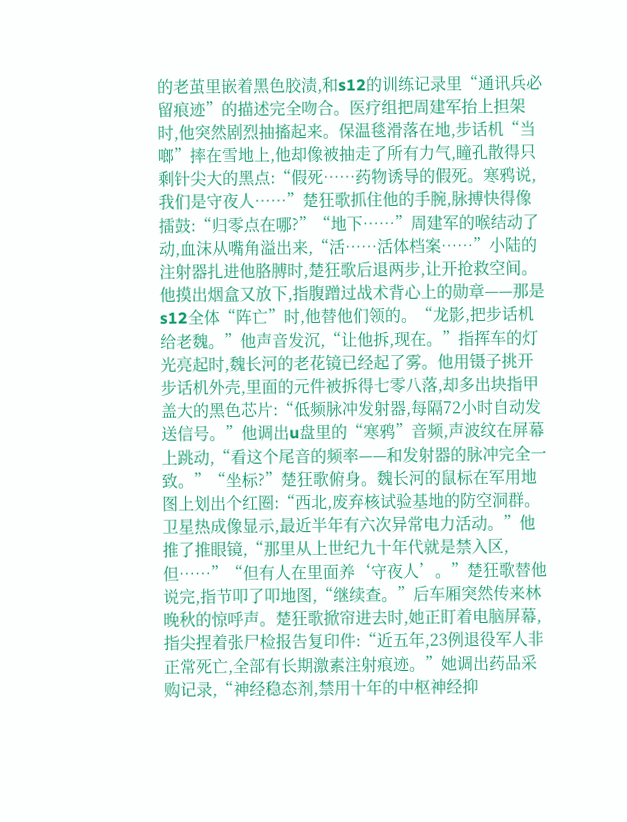的老茧里嵌着黑色胶渍,和s12的训练记录里“通讯兵必留痕迹”的描述完全吻合。医疗组把周建军抬上担架时,他突然剧烈抽搐起来。保温毯滑落在地,步话机“当啷”摔在雪地上,他却像被抽走了所有力气,瞳孔散得只剩针尖大的黑点:“假死……药物诱导的假死。寒鸦说,我们是守夜人……”楚狂歌抓住他的手腕,脉搏快得像擂鼓:“归零点在哪?”“地下……”周建军的喉结动了动,血沫从嘴角溢出来,“活……活体档案……”小陆的注射器扎进他胳膊时,楚狂歌后退两步,让开抢救空间。他摸出烟盒又放下,指腹蹭过战术背心上的勋章——那是s12全体“阵亡”时,他替他们领的。“龙影,把步话机给老魏。”他声音发沉,“让他拆,现在。”指挥车的灯光亮起时,魏长河的老花镜已经起了雾。他用镊子挑开步话机外壳,里面的元件被拆得七零八落,却多出块指甲盖大的黑色芯片:“低频脉冲发射器,每隔72小时自动发送信号。”他调出u盘里的“寒鸦”音频,声波纹在屏幕上跳动,“看这个尾音的频率——和发射器的脉冲完全一致。”“坐标?”楚狂歌俯身。魏长河的鼠标在军用地图上划出个红圈:“西北,废弃核试验基地的防空洞群。卫星热成像显示,最近半年有六次异常电力活动。”他推了推眼镜,“那里从上世纪九十年代就是禁入区,但……”“但有人在里面养‘守夜人’。”楚狂歌替他说完,指节叩了叩地图,“继续查。”后车厢突然传来林晚秋的惊呼声。楚狂歌掀帘进去时,她正盯着电脑屏幕,指尖捏着张尸检报告复印件:“近五年,23例退役军人非正常死亡,全部有长期激素注射痕迹。”她调出药品采购记录,“神经稳态剂,禁用十年的中枢神经抑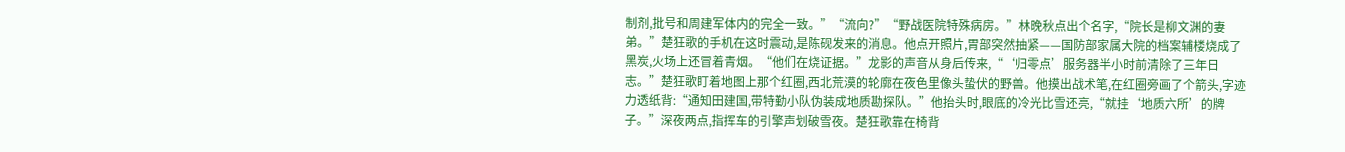制剂,批号和周建军体内的完全一致。”“流向?”“野战医院特殊病房。”林晚秋点出个名字,“院长是柳文渊的妻弟。”楚狂歌的手机在这时震动,是陈砚发来的消息。他点开照片,胃部突然抽紧——国防部家属大院的档案辅楼烧成了黑炭,火场上还冒着青烟。“他们在烧证据。”龙影的声音从身后传来,“‘归零点’服务器半小时前清除了三年日志。”楚狂歌盯着地图上那个红圈,西北荒漠的轮廓在夜色里像头蛰伏的野兽。他摸出战术笔,在红圈旁画了个箭头,字迹力透纸背:“通知田建国,带特勤小队伪装成地质勘探队。”他抬头时,眼底的冷光比雪还亮,“就挂‘地质六所’的牌子。”深夜两点,指挥车的引擎声划破雪夜。楚狂歌靠在椅背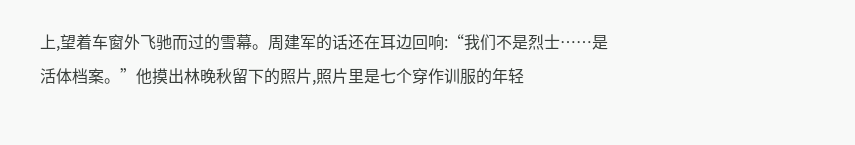上,望着车窗外飞驰而过的雪幕。周建军的话还在耳边回响:“我们不是烈士……是活体档案。”他摸出林晚秋留下的照片,照片里是七个穿作训服的年轻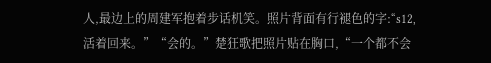人,最边上的周建军抱着步话机笑。照片背面有行褪色的字:“s12,活着回来。”“会的。”楚狂歌把照片贴在胸口,“一个都不会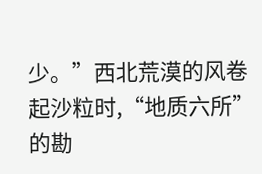少。”西北荒漠的风卷起沙粒时,“地质六所”的勘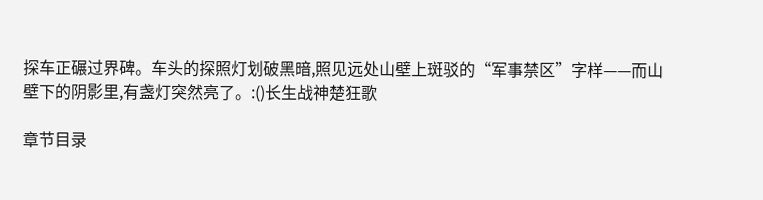探车正碾过界碑。车头的探照灯划破黑暗,照见远处山壁上斑驳的“军事禁区”字样——而山壁下的阴影里,有盏灯突然亮了。:()长生战神楚狂歌

章节目录